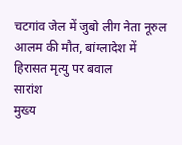चटगांव जेल में जुबो लीग नेता नूरुल आलम की मौत, बांग्लादेश में हिरासत मृत्यु पर बवाल
सारांश
मुख्य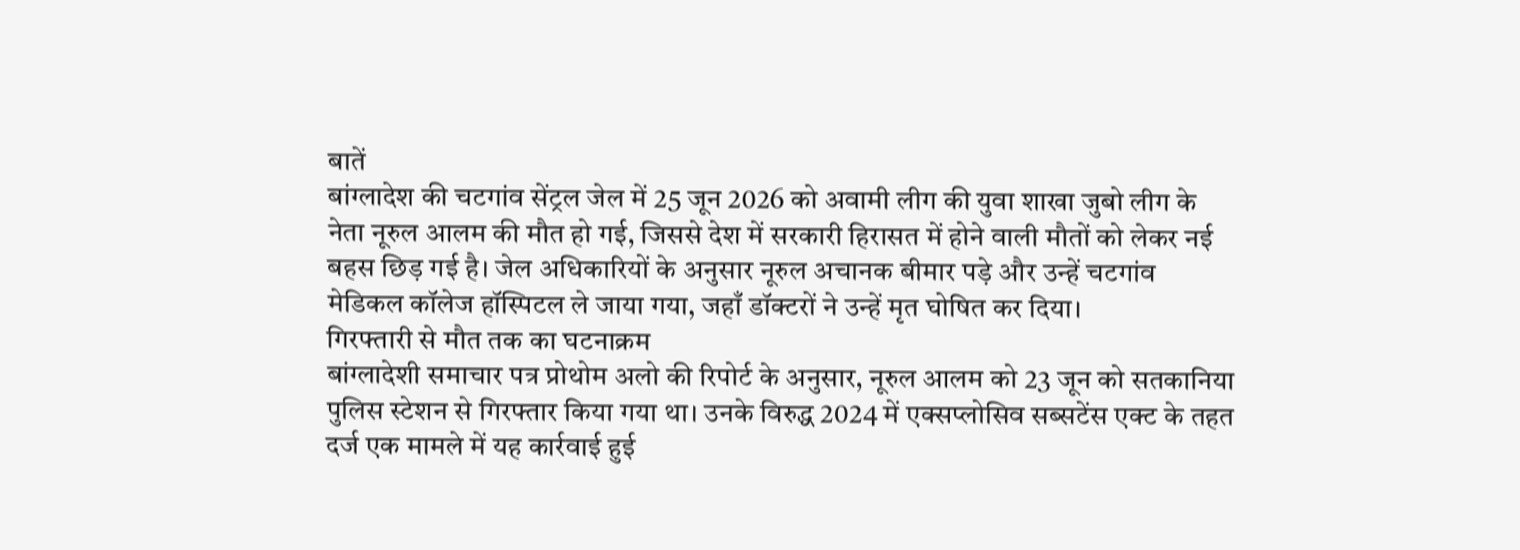बातें
बांग्लादेश की चटगांव सेंट्रल जेल में 25 जून 2026 को अवामी लीग की युवा शाखा जुबो लीग के नेता नूरुल आलम की मौत हो गई, जिससे देश में सरकारी हिरासत में होने वाली मौतों को लेकर नई बहस छिड़ गई है। जेल अधिकारियों के अनुसार नूरुल अचानक बीमार पड़े और उन्हें चटगांव मेडिकल कॉलेज हॉस्पिटल ले जाया गया, जहाँ डॉक्टरों ने उन्हें मृत घोषित कर दिया।
गिरफ्तारी से मौत तक का घटनाक्रम
बांग्लादेशी समाचार पत्र प्रोथोम अलो की रिपोर्ट के अनुसार, नूरुल आलम को 23 जून को सतकानिया पुलिस स्टेशन से गिरफ्तार किया गया था। उनके विरुद्ध 2024 में एक्सप्लोसिव सब्सटेंस एक्ट के तहत दर्ज एक मामले में यह कार्रवाई हुई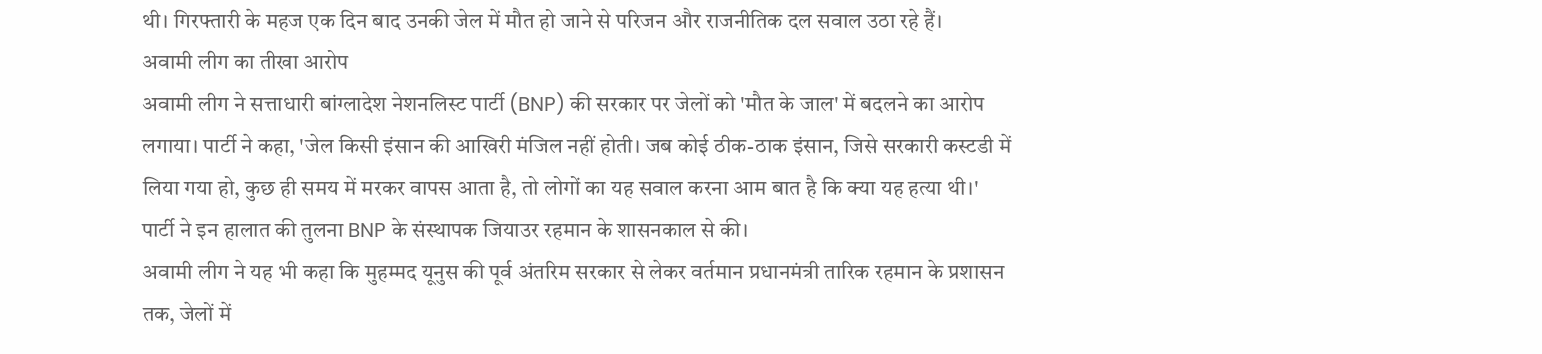थी। गिरफ्तारी के महज एक दिन बाद उनकी जेल में मौत हो जाने से परिजन और राजनीतिक दल सवाल उठा रहे हैं।
अवामी लीग का तीखा आरोप
अवामी लीग ने सत्ताधारी बांग्लादेश नेशनलिस्ट पार्टी (BNP) की सरकार पर जेलों को 'मौत के जाल' में बदलने का आरोप लगाया। पार्टी ने कहा, 'जेल किसी इंसान की आखिरी मंजिल नहीं होती। जब कोई ठीक-ठाक इंसान, जिसे सरकारी कस्टडी में लिया गया हो, कुछ ही समय में मरकर वापस आता है, तो लोगों का यह सवाल करना आम बात है कि क्या यह हत्या थी।' पार्टी ने इन हालात की तुलना BNP के संस्थापक जियाउर रहमान के शासनकाल से की।
अवामी लीग ने यह भी कहा कि मुहम्मद यूनुस की पूर्व अंतरिम सरकार से लेकर वर्तमान प्रधानमंत्री तारिक रहमान के प्रशासन तक, जेलों में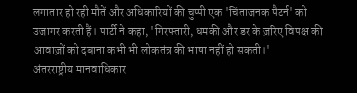लगातार हो रही मौतें और अधिकारियों की चुप्पी एक 'चिंताजनक पैटर्न' को उजागर करती हैं। पार्टी ने कहा, 'गिरफ्तारी, धमकी और डर के ज़रिए विपक्ष की आवाज़ों को दबाना कभी भी लोकतंत्र की भाषा नहीं हो सकती।'
अंतरराष्ट्रीय मानवाधिकार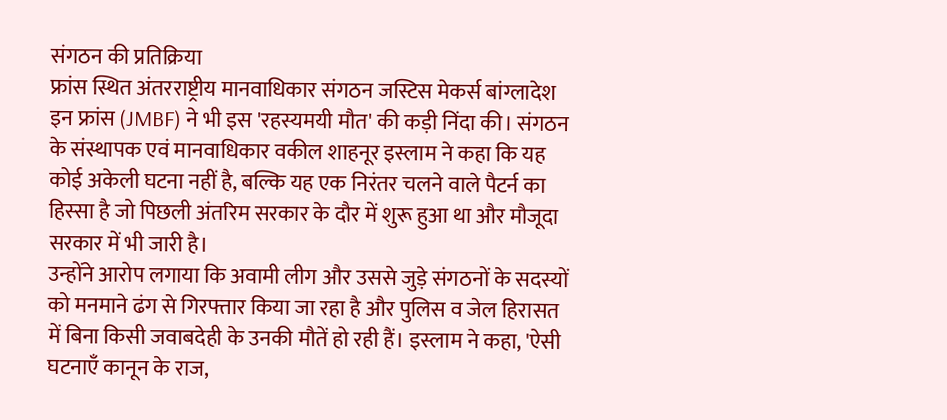संगठन की प्रतिक्रिया
फ्रांस स्थित अंतरराष्ट्रीय मानवाधिकार संगठन जस्टिस मेकर्स बांग्लादेश इन फ्रांस (JMBF) ने भी इस 'रहस्यमयी मौत' की कड़ी निंदा की। संगठन के संस्थापक एवं मानवाधिकार वकील शाहनूर इस्लाम ने कहा कि यह कोई अकेली घटना नहीं है, बल्कि यह एक निरंतर चलने वाले पैटर्न का हिस्सा है जो पिछली अंतरिम सरकार के दौर में शुरू हुआ था और मौजूदा सरकार में भी जारी है।
उन्होंने आरोप लगाया कि अवामी लीग और उससे जुड़े संगठनों के सदस्यों को मनमाने ढंग से गिरफ्तार किया जा रहा है और पुलिस व जेल हिरासत में बिना किसी जवाबदेही के उनकी मौतें हो रही हैं। इस्लाम ने कहा, 'ऐसी घटनाएँ कानून के राज,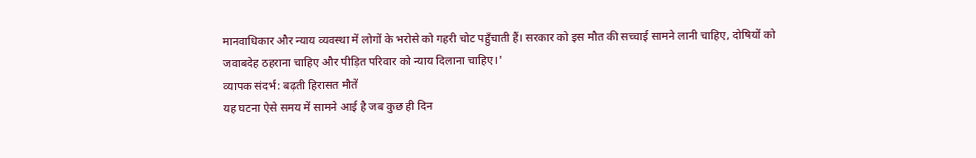मानवाधिकार और न्याय व्यवस्था में लोगों के भरोसे को गहरी चोट पहुँचाती हैं। सरकार को इस मौत की सच्चाई सामने लानी चाहिए, दोषियों को जवाबदेह ठहराना चाहिए और पीड़ित परिवार को न्याय दिलाना चाहिए।'
व्यापक संदर्भ: बढ़ती हिरासत मौतें
यह घटना ऐसे समय में सामने आई है जब कुछ ही दिन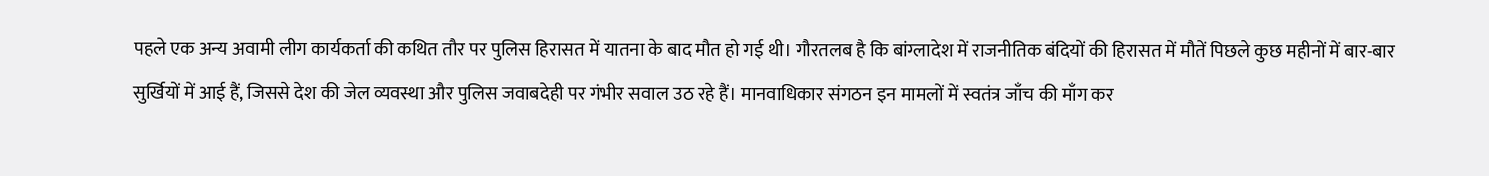पहले एक अन्य अवामी लीग कार्यकर्ता की कथित तौर पर पुलिस हिरासत में यातना के बाद मौत हो गई थी। गौरतलब है कि बांग्लादेश में राजनीतिक बंदियों की हिरासत में मौतें पिछले कुछ महीनों में बार-बार सुर्खियों में आई हैं, जिससे देश की जेल व्यवस्था और पुलिस जवाबदेही पर गंभीर सवाल उठ रहे हैं। मानवाधिकार संगठन इन मामलों में स्वतंत्र जाँच की माँग कर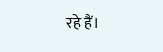रहे हैं।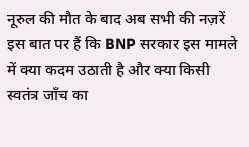नूरुल की मौत के बाद अब सभी की नज़रें इस बात पर हैं कि BNP सरकार इस मामले में क्या कदम उठाती है और क्या किसी स्वतंत्र जाँच का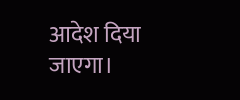आदेश दिया जाएगा।